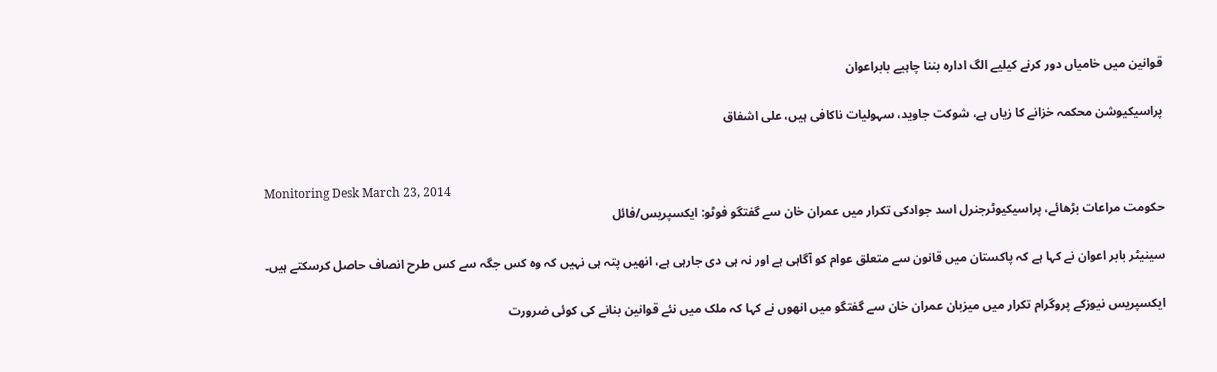قوانین میں خامیاں دور کرنے کیلیے الگ ادارہ بننا چاہیے بابراعوان

پراسیکیوشن محکمہ خزانے کا زیاں ہے، شوکت جاوید، سہولیات ناکافی ہیں، علی اشفاق


Monitoring Desk March 23, 2014
حکومت مراعات بڑھائے، پراسیکیوٹرجنرل اسد جوادکی تکرار میں عمران خان سے گفتگو فوٹو: ایکسپریس/فائل

سینیٹر بابر اعوان نے کہا ہے کہ پاکستان میں قانون سے متعلق عوام کو آگاہی ہے اور نہ ہی دی جارہی ہے، انھیں پتہ ہی نہیں کہ وہ کس جگہ سے کس طرح انصاف حاصل کرسکتے ہیں۔

ایکسپریس نیوزکے پروگرام تکرار میں میزبان عمران خان سے گفتگو میں انھوں نے کہا کہ ملک میں نئے قوانین بنانے کی کوئی ضرورت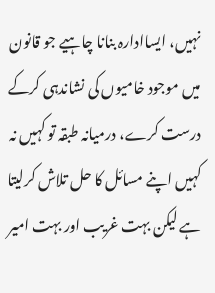نہیں، ایساادارہ بنانا چاہیے جو قانون میں موجود خامیوں کی نشاندہی کرکے درست کرے، درمیانہ طبقہ تو کہیں نہ کہیں اپنے مسائل کا حل تلاش کرلیتا ہے لیکن بہت غریب اور بہت امیر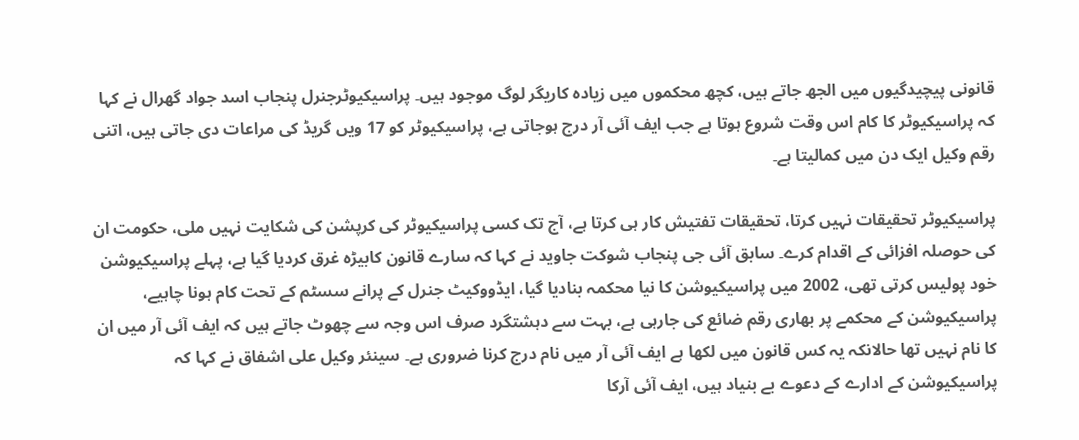قانونی پیچیدگیوں میں الجھ جاتے ہیں، کچھ محکموں میں زیادہ کاریگر لوگ موجود ہیں۔ پراسیکیوٹرجنرل پنجاب اسد جواد گھرال نے کہا کہ پراسیکیوٹر کا کام اس وقت شروع ہوتا ہے جب ایف آئی آر درج ہوجاتی ہے، پراسیکیوٹر کو 17 ویں گریڈ کی مراعات دی جاتی ہیں، اتنی رقم وکیل ایک دن میں کمالیتا ہے۔

پراسیکیوٹر تحقیقات نہیں کرتا، تحقیقات تفتیش کار ہی کرتا ہے، آج تک کسی پراسیکیوٹر کی کرپشن کی شکایت نہیں ملی، حکومت ان کی حوصلہ افزائی کے اقدام کرے۔ سابق آئی جی پنجاب شوکت جاوید نے کہا کہ سارے قانون کابیڑہ غرق کردیا گیا ہے، پہلے پراسیکیوشن خود پولیس کرتی تھی، 2002 میں پراسیکیوشن کا نیا محکمہ بنادیا گیا، ایڈووکیٹ جنرل کے پرانے سسٹم کے تحت کام ہونا چاہیے، پراسیکیوشن کے محکمے پر بھاری رقم ضائع کی جارہی ہے، بہت سے دہشتگرد صرف اس وجہ سے چھوٹ جاتے ہیں کہ ایف آئی آر میں ان کا نام نہیں تھا حالانکہ یہ کس قانون میں لکھا ہے ایف آئی آر میں نام درج کرنا ضروری ہے۔ سینئر وکیل علی اشفاق نے کہا کہ پراسیکیوشن کے ادارے کے دعوے بے بنیاد ہیں، ایف آئی آرکا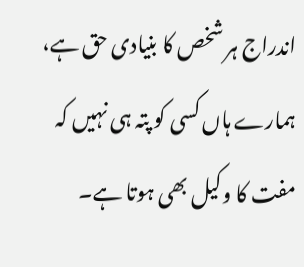اندراج ہر شخص کا بنیادی حق ہے، ہمارے ہاں کسی کو پتہ ہی نہیں کہ مفت کا وکیل بھی ہوتا ہے۔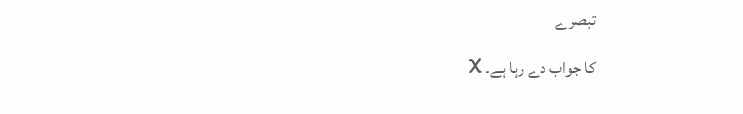تبصرے

کا جواب دے رہا ہے۔ X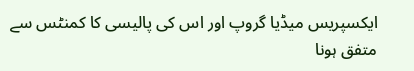ایکسپریس میڈیا گروپ اور اس کی پالیسی کا کمنٹس سے متفق ہونا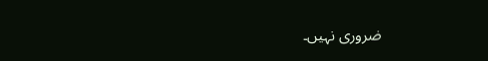ضروری نہیں۔